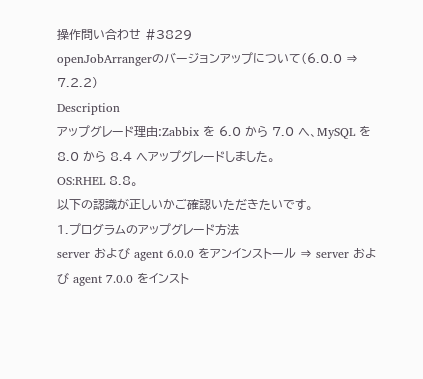操作問い合わせ #3829
openJobArrangerのバージョンアップについて(6.0.0 ⇒ 7.2.2)
Description
アップグレード理由:Zabbix を 6.0 から 7.0 へ、MySQL を 8.0 から 8.4 へアップグレードしました。
OS:RHEL 8.8。
以下の認識が正しいかご確認いただきたいです。
1.プログラムのアップグレード方法
server および agent 6.0.0 をアンインストール ⇒ server および agent 7.0.0 をインスト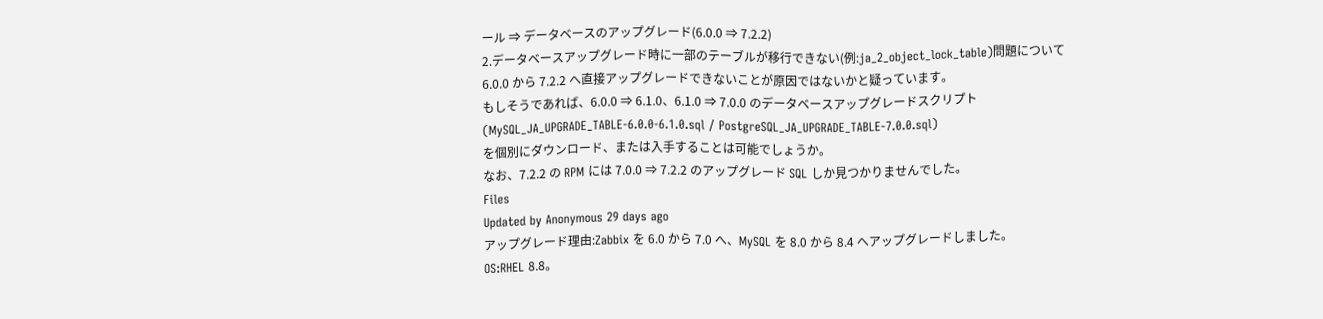ール ⇒ データベースのアップグレード(6.0.0 ⇒ 7.2.2)
2.データベースアップグレード時に一部のテーブルが移行できない(例:ja_2_object_lock_table)問題について
6.0.0 から 7.2.2 へ直接アップグレードできないことが原因ではないかと疑っています。
もしそうであれば、6.0.0 ⇒ 6.1.0、6.1.0 ⇒ 7.0.0 のデータベースアップグレードスクリプト
(MySQL_JA_UPGRADE_TABLE-6.0.0-6.1.0.sql / PostgreSQL_JA_UPGRADE_TABLE-7.0.0.sql)
を個別にダウンロード、または入手することは可能でしょうか。
なお、7.2.2 の RPM には 7.0.0 ⇒ 7.2.2 のアップグレード SQL しか見つかりませんでした。
Files
Updated by Anonymous 29 days ago
アップグレード理由:Zabbix を 6.0 から 7.0 へ、MySQL を 8.0 から 8.4 へアップグレードしました。
OS:RHEL 8.8。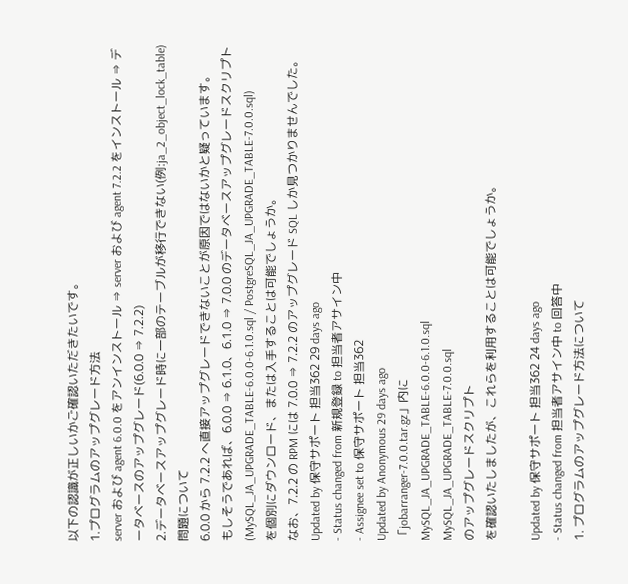以下の認識が正しいかご確認いただきたいです。
1.プログラムのアップグレード方法
server および agent 6.0.0 をアンインストール ⇒ server および agent 7.2.2 をインストール ⇒ データベースのアップグレード(6.0.0 ⇒ 7.2.2)
2.データベースアップグレード時に一部のテーブルが移行できない(例:ja_2_object_lock_table)問題について
6.0.0 から 7.2.2 へ直接アップグレードできないことが原因ではないかと疑っています。
もしそうであれば、6.0.0 ⇒ 6.1.0、6.1.0 ⇒ 7.0.0 のデータベースアップグレードスクリプト
(MySQL_JA_UPGRADE_TABLE-6.0.0-6.1.0.sql / PostgreSQL_JA_UPGRADE_TABLE-7.0.0.sql)
を個別にダウンロード、または入手することは可能でしょうか。
なお、7.2.2 の RPM には 7.0.0 ⇒ 7.2.2 のアップグレード SQL しか見つかりませんでした。
Updated by 保守サポート 担当362 29 days ago
- Status changed from 新規登録 to 担当者アサイン中
- Assignee set to 保守サポート 担当362
Updated by Anonymous 29 days ago
「jobarranger-7.0.0.tar.gz」内に
MySQL_JA_UPGRADE_TABLE-6.0.0-6.1.0.sql
MySQL_JA_UPGRADE_TABLE-7.0.0.sql
のアップグレードスクリプト
を確認いたしましたが、これらを利用することは可能でしょうか。

Updated by 保守サポート 担当362 24 days ago
- Status changed from 担当者アサイン中 to 回答中
1. プログラムのアップグレード方法について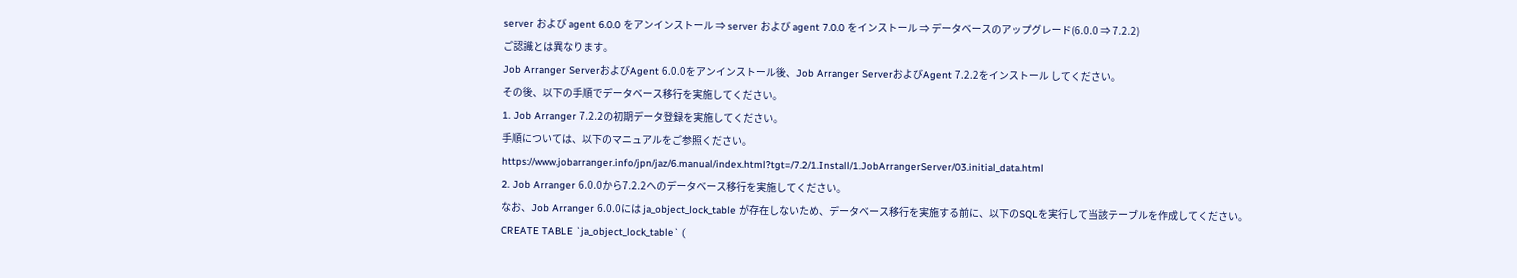server および agent 6.0.0 をアンインストール ⇒ server および agent 7.0.0 をインストール ⇒ データベースのアップグレード(6.0.0 ⇒ 7.2.2)
ご認識とは異なります。
Job Arranger ServerおよびAgent 6.0.0をアンインストール後、Job Arranger ServerおよびAgent 7.2.2をインストール してください。
その後、以下の手順でデータベース移行を実施してください。
1. Job Arranger 7.2.2の初期データ登録を実施してください。
手順については、以下のマニュアルをご参照ください。
https://www.jobarranger.info/jpn/jaz/6.manual/index.html?tgt=/7.2/1.Install/1.JobArrangerServer/03.initial_data.html
2. Job Arranger 6.0.0から7.2.2へのデータベース移行を実施してください。
なお、Job Arranger 6.0.0には ja_object_lock_table が存在しないため、データベース移行を実施する前に、以下のSQLを実行して当該テーブルを作成してください。
CREATE TABLE `ja_object_lock_table` (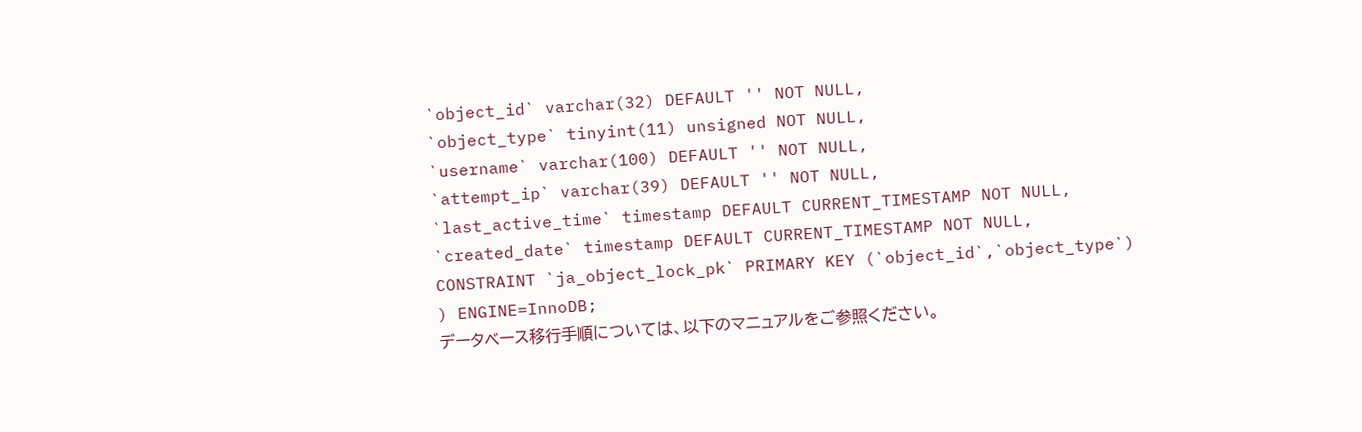`object_id` varchar(32) DEFAULT '' NOT NULL,
`object_type` tinyint(11) unsigned NOT NULL,
`username` varchar(100) DEFAULT '' NOT NULL,
`attempt_ip` varchar(39) DEFAULT '' NOT NULL,
`last_active_time` timestamp DEFAULT CURRENT_TIMESTAMP NOT NULL,
`created_date` timestamp DEFAULT CURRENT_TIMESTAMP NOT NULL,
CONSTRAINT `ja_object_lock_pk` PRIMARY KEY (`object_id`,`object_type`)
) ENGINE=InnoDB;
データベース移行手順については、以下のマニュアルをご参照ください。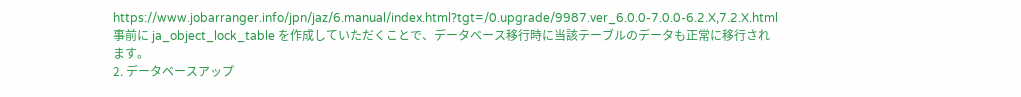https://www.jobarranger.info/jpn/jaz/6.manual/index.html?tgt=/0.upgrade/9987.ver_6.0.0-7.0.0-6.2.X,7.2.X.html
事前に ja_object_lock_table を作成していただくことで、データベース移行時に当該テーブルのデータも正常に移行されます。
2. データベースアップ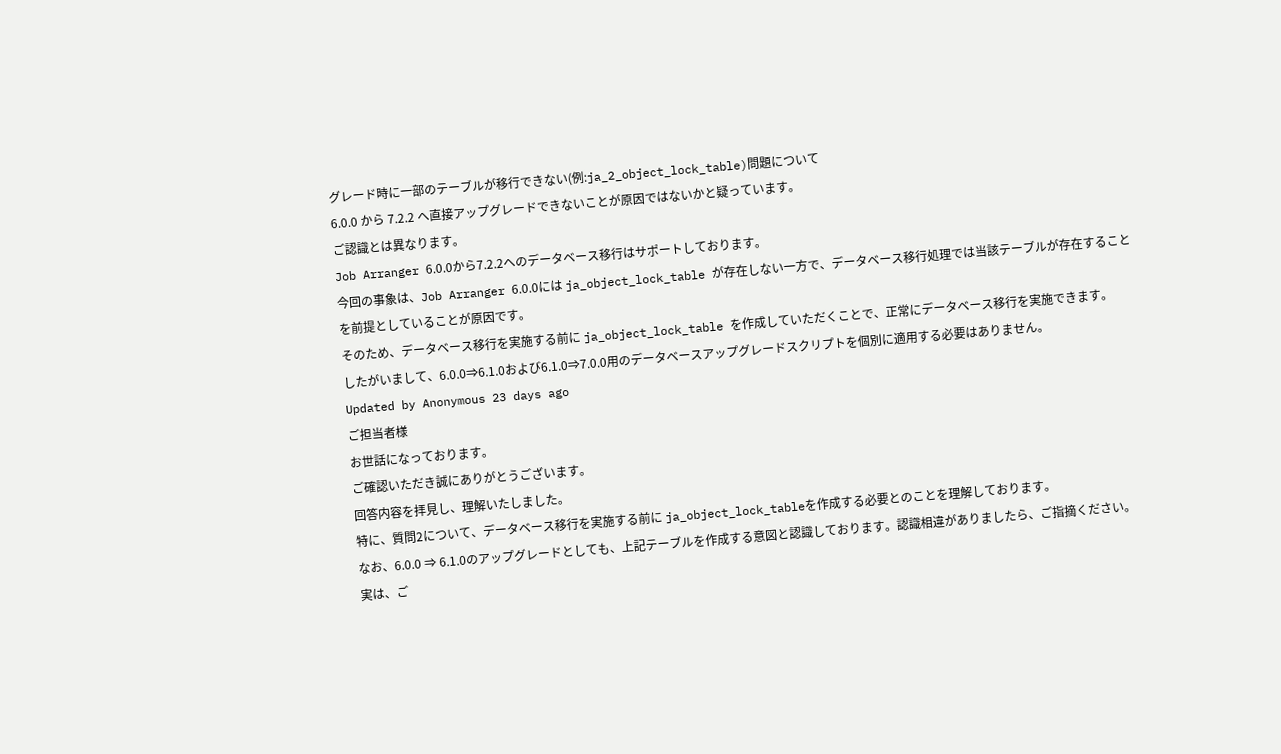グレード時に一部のテーブルが移行できない(例:ja_2_object_lock_table)問題について
6.0.0 から 7.2.2 へ直接アップグレードできないことが原因ではないかと疑っています。
ご認識とは異なります。
Job Arranger 6.0.0から7.2.2へのデータベース移行はサポートしております。
今回の事象は、Job Arranger 6.0.0には ja_object_lock_table が存在しない一方で、データベース移行処理では当該テーブルが存在することを前提としていることが原因です。
そのため、データベース移行を実施する前に ja_object_lock_table を作成していただくことで、正常にデータベース移行を実施できます。
したがいまして、6.0.0⇒6.1.0および6.1.0⇒7.0.0用のデータベースアップグレードスクリプトを個別に適用する必要はありません。
Updated by Anonymous 23 days ago
ご担当者様
お世話になっております。
ご確認いただき誠にありがとうございます。
回答内容を拝見し、理解いたしました。
特に、質問2について、データベース移行を実施する前に ja_object_lock_tableを作成する必要とのことを理解しております。
なお、6.0.0 ⇒ 6.1.0のアップグレードとしても、上記テーブルを作成する意図と認識しております。認識相違がありましたら、ご指摘ください。
実は、ご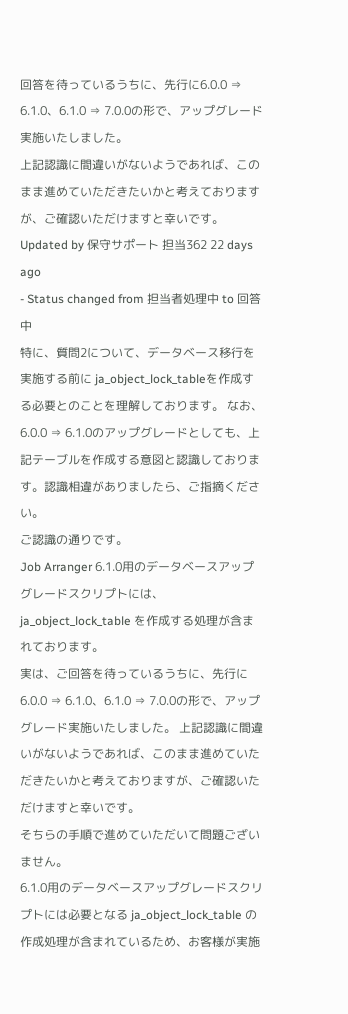回答を待っているうちに、先行に6.0.0 ⇒ 6.1.0、6.1.0 ⇒ 7.0.0の形で、アップグレード実施いたしました。
上記認識に間違いがないようであれば、このまま進めていただきたいかと考えておりますが、ご確認いただけますと幸いです。
Updated by 保守サポート 担当362 22 days ago
- Status changed from 担当者処理中 to 回答中
特に、質問2について、データベース移行を実施する前に ja_object_lock_tableを作成する必要とのことを理解しております。 なお、6.0.0 ⇒ 6.1.0のアップグレードとしても、上記テーブルを作成する意図と認識しております。認識相違がありましたら、ご指摘ください。
ご認識の通りです。
Job Arranger 6.1.0用のデータベースアップグレードスクリプトには、ja_object_lock_table を作成する処理が含まれております。
実は、ご回答を待っているうちに、先行に6.0.0 ⇒ 6.1.0、6.1.0 ⇒ 7.0.0の形で、アップグレード実施いたしました。 上記認識に間違いがないようであれば、このまま進めていただきたいかと考えておりますが、ご確認いただけますと幸いです。
そちらの手順で進めていただいて問題ございません。
6.1.0用のデータベースアップグレードスクリプトには必要となる ja_object_lock_table の作成処理が含まれているため、お客様が実施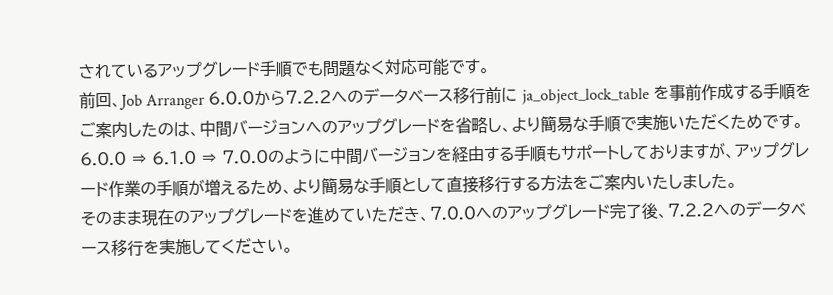されているアップグレード手順でも問題なく対応可能です。
前回、Job Arranger 6.0.0から7.2.2へのデータベース移行前に ja_object_lock_table を事前作成する手順をご案内したのは、中間バージョンへのアップグレードを省略し、より簡易な手順で実施いただくためです。
6.0.0 ⇒ 6.1.0 ⇒ 7.0.0のように中間バージョンを経由する手順もサポートしておりますが、アップグレード作業の手順が増えるため、より簡易な手順として直接移行する方法をご案内いたしました。
そのまま現在のアップグレードを進めていただき、7.0.0へのアップグレード完了後、7.2.2へのデータベース移行を実施してください。